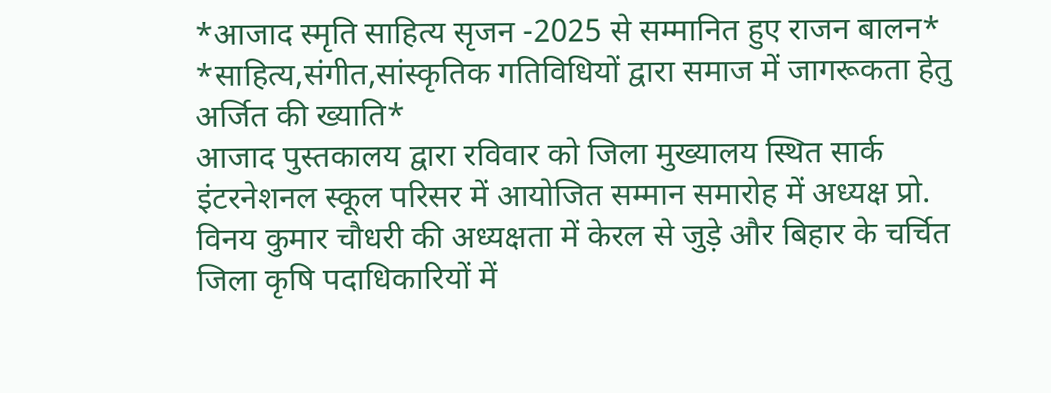*आजाद स्मृति साहित्य सृजन -2025 से सम्मानित हुए राजन बालन*
*साहित्य,संगीत,सांस्कृतिक गतिविधियों द्वारा समाज में जागरूकता हेतु अर्जित की ख्याति*
आजाद पुस्तकालय द्वारा रविवार को जिला मुख्यालय स्थित सार्क इंटरनेशनल स्कूल परिसर में आयोजित सम्मान समारोह में अध्यक्ष प्रो. विनय कुमार चौधरी की अध्यक्षता में केरल से जुड़े और बिहार के चर्चित जिला कृषि पदाधिकारियों में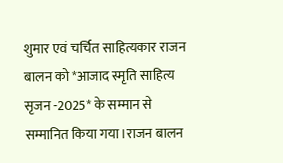शुमार एवं चर्चित साहित्यकार राजन बालन को *आजाद स्मृति साहित्य सृजन -2025* के सम्मान से सम्मानित किया गया।राजन बालन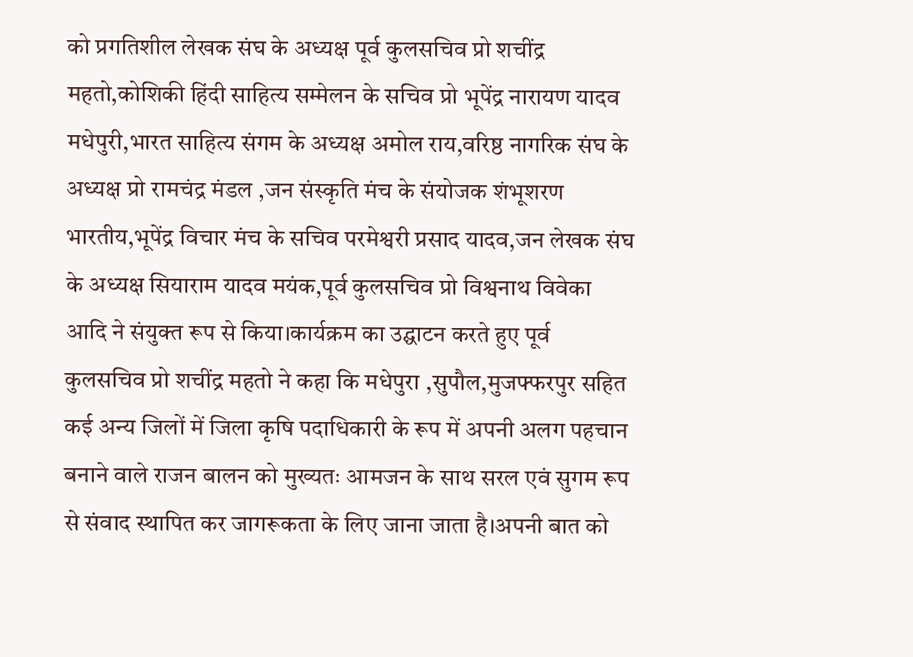को प्रगतिशील लेखक संघ के अध्यक्ष पूर्व कुलसचिव प्रो शचींद्र महतो,कोशिकी हिंदी साहित्य सम्मेलन के सचिव प्रो भूपेंद्र नारायण यादव मधेपुरी,भारत साहित्य संगम के अध्यक्ष अमोल राय,वरिष्ठ नागरिक संघ के अध्यक्ष प्रो रामचंद्र मंडल ,जन संस्कृति मंच के संयोजक शंभूशरण भारतीय,भूपेंद्र विचार मंच के सचिव परमेश्वरी प्रसाद यादव,जन लेखक संघ के अध्यक्ष सियाराम यादव मयंक,पूर्व कुलसचिव प्रो विश्वनाथ विवेका आदि ने संयुक्त रूप से किया।कार्यक्रम का उद्घाटन करते हुए पूर्व कुलसचिव प्रो शचींद्र महतो ने कहा कि मधेपुरा ,सुपौल,मुजफ्फरपुर सहित कई अन्य जिलों में जिला कृषि पदाधिकारी के रूप में अपनी अलग पहचान बनाने वाले राजन बालन को मुख्यतः आमजन के साथ सरल एवं सुगम रूप से संवाद स्थापित कर जागरूकता के लिए जाना जाता है।अपनी बात को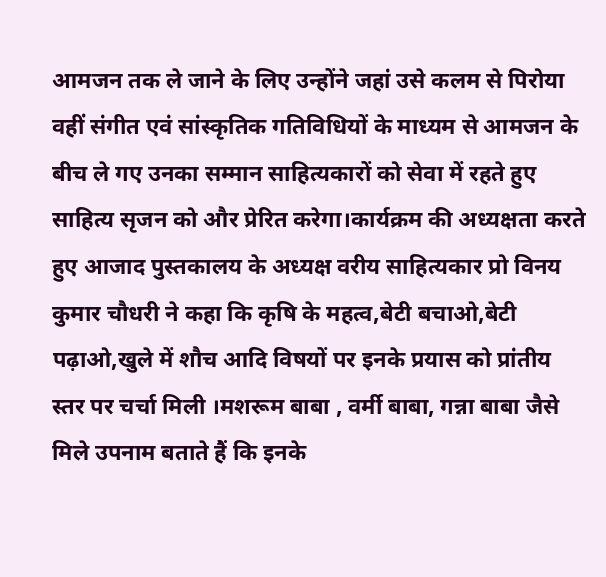आमजन तक ले जाने के लिए उन्होंने जहां उसे कलम से पिरोया वहीं संगीत एवं सांस्कृतिक गतिविधियों के माध्यम से आमजन के बीच ले गए उनका सम्मान साहित्यकारों को सेवा में रहते हुए साहित्य सृजन को और प्रेरित करेगा।कार्यक्रम की अध्यक्षता करते हुए आजाद पुस्तकालय के अध्यक्ष वरीय साहित्यकार प्रो विनय कुमार चौधरी ने कहा कि कृषि के महत्व,बेटी बचाओ,बेटी पढ़ाओ,खुले में शौच आदि विषयों पर इनके प्रयास को प्रांतीय स्तर पर चर्चा मिली ।मशरूम बाबा , वर्मी बाबा, गन्ना बाबा जैसे मिले उपनाम बताते हैं कि इनके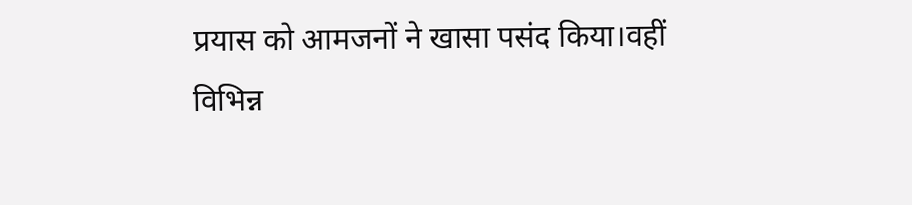प्रयास को आमजनों ने खासा पसंद किया।वहीं विभिन्न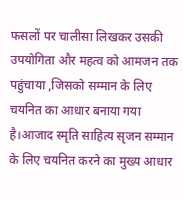फसलों पर चालीसा लिखकर उसकी उपयोगिता और महत्व को आमजन तक पहुंचाया ,जिसको सम्मान के लिए चयनित का आधार बनाया गया है।आजाद स्मृति साहित्य सृजन सम्मान के लिए चयनित करने का मुख्य आधार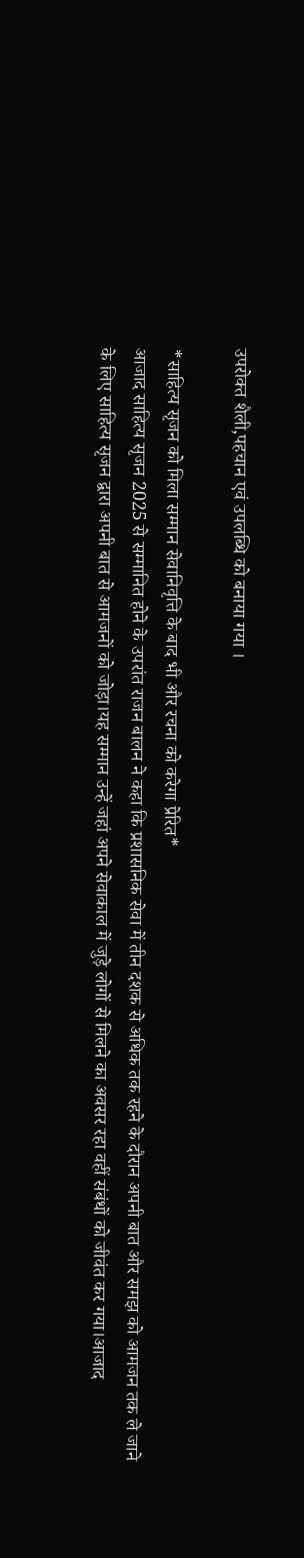उपरोक्त शैली,पहचान एवं उपलब्धि को बनाया गया ।

*साहित्य सृजन को मिला सम्मान सेवानिवृत्ति के बाद भी और रचना को करेगा प्रेरित*
आजाद साहित्य सृजन 2025 से सम्मानित होने के उपरांत राजन बालन ने कहा कि प्रशासनिक सेवा में तीन दशक से अधिक तक रहने के दौरान अपनी बात और समझ को आमजन तक ले जाने के लिए साहित्य सृजन द्वारा अपनी बात से आमजनों को जोड़ा।यह सम्मान उन्हें जहां अपने सेवाकाल में जुड़े लोगों से मिलने का अवसर रहा वहीं संबंधों को जीवंत कर गया।आजाद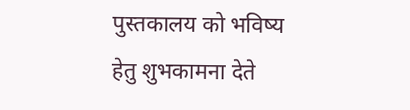पुस्तकालय को भविष्य हेतु शुभकामना देते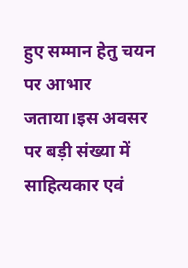हुए सम्मान हेतु चयन पर आभार जताया।इस अवसर पर बड़ी संख्या में साहित्यकार एवं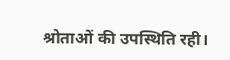श्रोताओं की उपस्थिति रही।